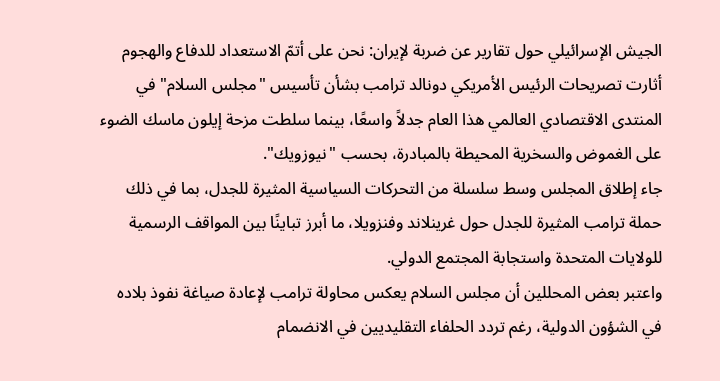الجيش الإسرائيلي حول تقارير عن ضربة لإيران: نحن على أتمّ الاستعداد للدفاع والهجوم
أثارت تصريحات الرئيس الأمريكي دونالد ترامب بشأن تأسيس "مجلس السلام" في المنتدى الاقتصادي العالمي هذا العام جدلاً واسعًا، بينما سلطت مزحة إيلون ماسك الضوء على الغموض والسخرية المحيطة بالمبادرة، بحسب "نيوزويك".
جاء إطلاق المجلس وسط سلسلة من التحركات السياسية المثيرة للجدل، بما في ذلك حملة ترامب المثيرة للجدل حول غرينلاند وفنزويلا، ما أبرز تباينًا بين المواقف الرسمية للولايات المتحدة واستجابة المجتمع الدولي.
واعتبر بعض المحللين أن مجلس السلام يعكس محاولة ترامب لإعادة صياغة نفوذ بلاده في الشؤون الدولية، رغم تردد الحلفاء التقليديين في الانضمام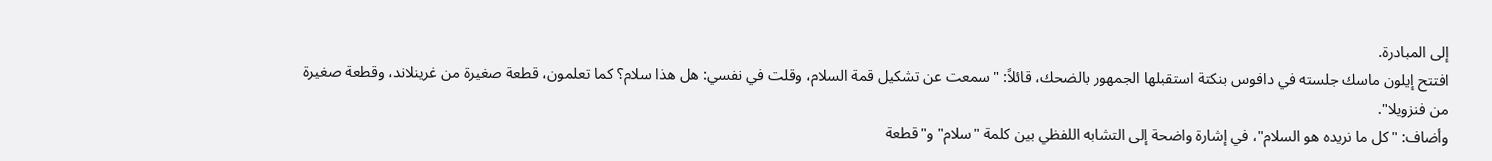إلى المبادرة.
افتتح إيلون ماسك جلسته في دافوس بنكتة استقبلها الجمهور بالضحك، قائلاً: "سمعت عن تشكيل قمة السلام، وقلت في نفسي: هل هذا سلام؟ كما تعلمون، قطعة صغيرة من غرينلاند، وقطعة صغيرة من فنزويلا".
وأضاف: "كل ما نريده هو السلام"، في إشارة واضحة إلى التشابه اللفظي بين كلمة "سلام" و"قطعة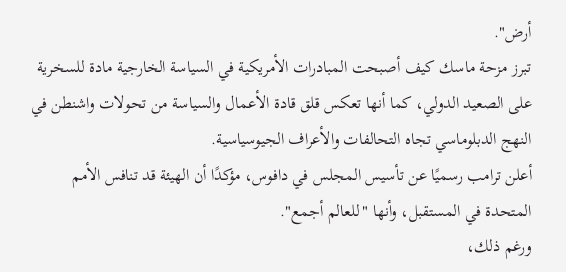أرض".
تبرز مزحة ماسك كيف أصبحت المبادرات الأمريكية في السياسة الخارجية مادة للسخرية على الصعيد الدولي، كما أنها تعكس قلق قادة الأعمال والسياسة من تحولات واشنطن في النهج الدبلوماسي تجاه التحالفات والأعراف الجيوسياسية.
أعلن ترامب رسميًا عن تأسيس المجلس في دافوس، مؤكدًا أن الهيئة قد تنافس الأمم المتحدة في المستقبل، وأنها "للعالم أجمع".
ورغم ذلك،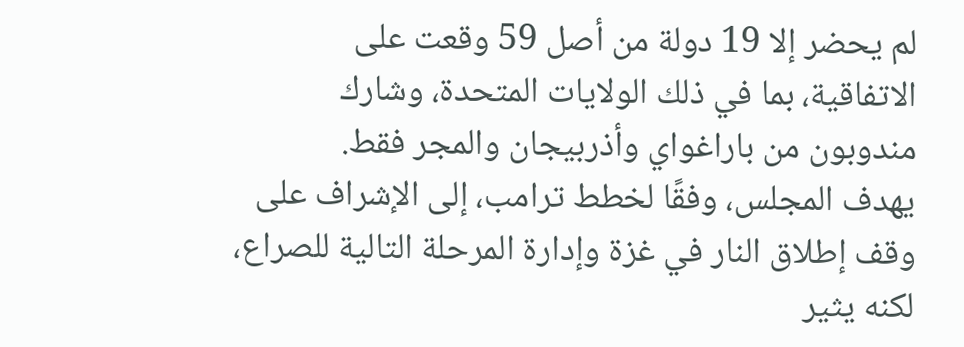لم يحضر إلا 19 دولة من أصل 59 وقعت على الاتفاقية، بما في ذلك الولايات المتحدة، وشارك مندوبون من باراغواي وأذربيجان والمجر فقط.
يهدف المجلس، وفقًا لخطط ترامب، إلى الإشراف على وقف إطلاق النار في غزة وإدارة المرحلة التالية للصراع، لكنه يثير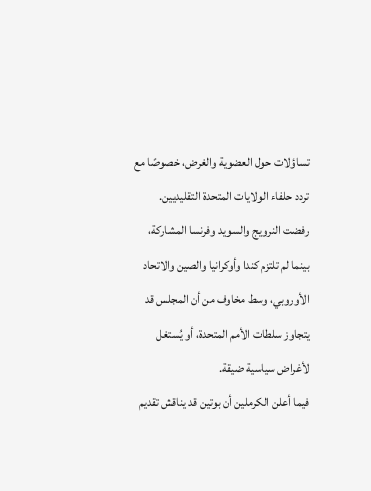تساؤلات حول العضوية والغرض، خصوصًا مع تردد حلفاء الولايات المتحدة التقليديين.
رفضت النرويج والسويد وفرنسا المشاركة، بينما لم تلتزم كندا وأوكرانيا والصين والاتحاد الأوروبي، وسط مخاوف من أن المجلس قد يتجاوز سلطات الأمم المتحدة، أو يُستغل لأغراض سياسية ضيقة.
فيما أعلن الكرملين أن بوتين قد يناقش تقديم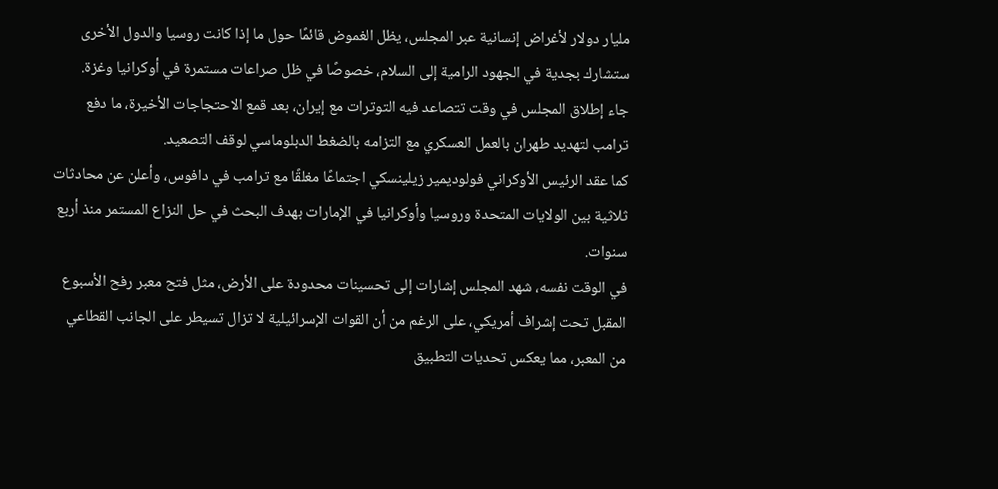مليار دولار لأغراض إنسانية عبر المجلس، يظل الغموض قائمًا حول ما إذا كانت روسيا والدول الأخرى ستشارك بجدية في الجهود الرامية إلى السلام، خصوصًا في ظل صراعات مستمرة في أوكرانيا وغزة.
جاء إطلاق المجلس في وقت تتصاعد فيه التوترات مع إيران، بعد قمع الاحتجاجات الأخيرة، ما دفع ترامب لتهديد طهران بالعمل العسكري مع التزامه بالضغط الدبلوماسي لوقف التصعيد.
كما عقد الرئيس الأوكراني فولوديمير زيلينسكي اجتماعًا مغلقًا مع ترامب في دافوس، وأعلن عن محادثات ثلاثية بين الولايات المتحدة وروسيا وأوكرانيا في الإمارات بهدف البحث في حل النزاع المستمر منذ أربع سنوات.
في الوقت نفسه، شهد المجلس إشارات إلى تحسينات محدودة على الأرض، مثل فتح معبر رفح الأسبوع المقبل تحت إشراف أمريكي، على الرغم من أن القوات الإسرائيلية لا تزال تسيطر على الجانب القطاعي من المعبر، مما يعكس تحديات التطبيق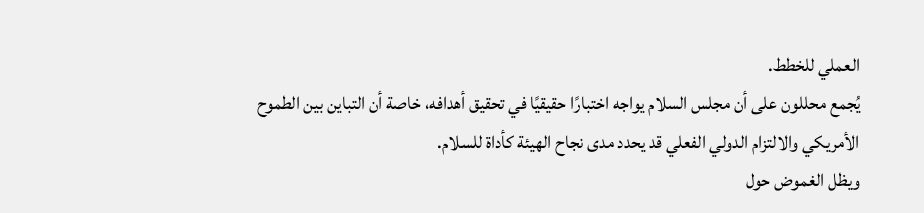العملي للخطط.
يُجمع محللون على أن مجلس السلام يواجه اختبارًا حقيقيًا في تحقيق أهدافه، خاصة أن التباين بين الطموح الأمريكي والالتزام الدولي الفعلي قد يحدد مدى نجاح الهيئة كأداة للسلام.
ويظل الغموض حول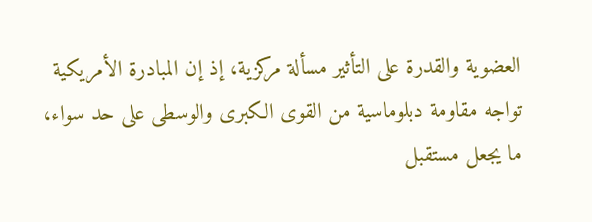العضوية والقدرة على التأثير مسألة مركزية، إذ إن المبادرة الأمريكية تواجه مقاومة دبلوماسية من القوى الكبرى والوسطى على حد سواء، ما يجعل مستقبل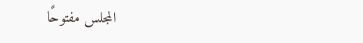المجلس مفتوحًا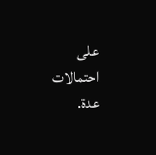على احتمالات عدة.